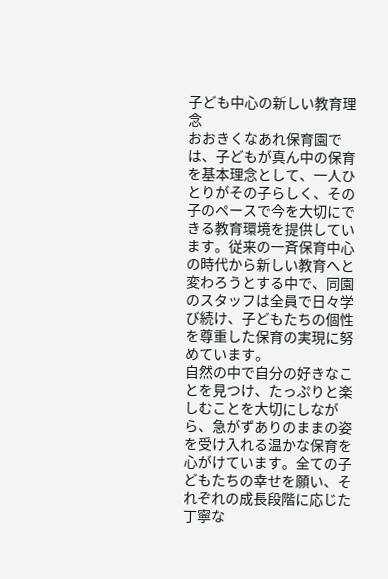子ども中心の新しい教育理念
おおきくなあれ保育園では、子どもが真ん中の保育を基本理念として、一人ひとりがその子らしく、その子のペースで今を大切にできる教育環境を提供しています。従来の一斉保育中心の時代から新しい教育へと変わろうとする中で、同園のスタッフは全員で日々学び続け、子どもたちの個性を尊重した保育の実現に努めています。
自然の中で自分の好きなことを見つけ、たっぷりと楽しむことを大切にしながら、急がずありのままの姿を受け入れる温かな保育を心がけています。全ての子どもたちの幸せを願い、それぞれの成長段階に応じた丁寧な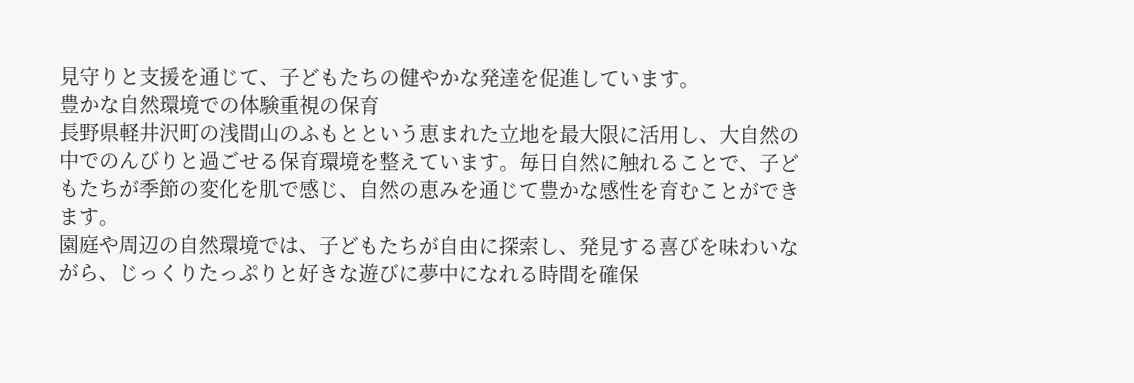見守りと支援を通じて、子どもたちの健やかな発達を促進しています。
豊かな自然環境での体験重視の保育
長野県軽井沢町の浅間山のふもとという恵まれた立地を最大限に活用し、大自然の中でのんびりと過ごせる保育環境を整えています。毎日自然に触れることで、子どもたちが季節の変化を肌で感じ、自然の恵みを通じて豊かな感性を育むことができます。
園庭や周辺の自然環境では、子どもたちが自由に探索し、発見する喜びを味わいながら、じっくりたっぷりと好きな遊びに夢中になれる時間を確保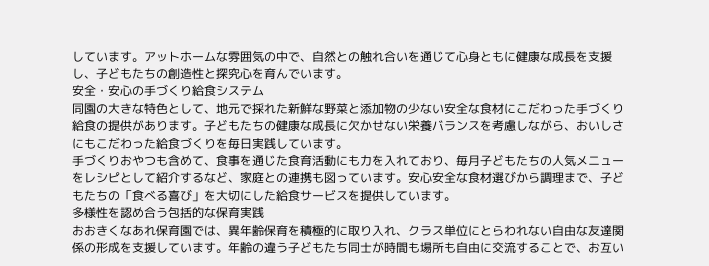しています。アットホームな雰囲気の中で、自然との触れ合いを通じて心身ともに健康な成長を支援し、子どもたちの創造性と探究心を育んでいます。
安全・安心の手づくり給食システム
同園の大きな特色として、地元で採れた新鮮な野菜と添加物の少ない安全な食材にこだわった手づくり給食の提供があります。子どもたちの健康な成長に欠かせない栄養バランスを考慮しながら、おいしさにもこだわった給食づくりを毎日実践しています。
手づくりおやつも含めて、食事を通じた食育活動にも力を入れており、毎月子どもたちの人気メニューをレシピとして紹介するなど、家庭との連携も図っています。安心安全な食材選びから調理まで、子どもたちの「食べる喜び」を大切にした給食サービスを提供しています。
多様性を認め合う包括的な保育実践
おおきくなあれ保育園では、異年齢保育を積極的に取り入れ、クラス単位にとらわれない自由な友達関係の形成を支援しています。年齢の違う子どもたち同士が時間も場所も自由に交流することで、お互い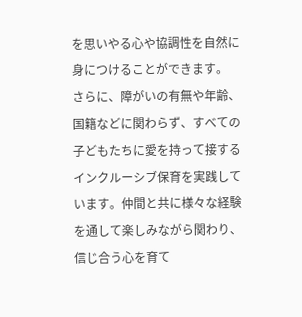を思いやる心や協調性を自然に身につけることができます。
さらに、障がいの有無や年齢、国籍などに関わらず、すべての子どもたちに愛を持って接するインクルーシブ保育を実践しています。仲間と共に様々な経験を通して楽しみながら関わり、信じ合う心を育て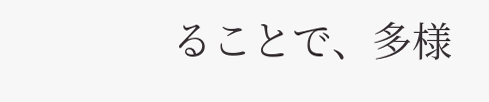ることで、多様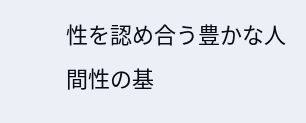性を認め合う豊かな人間性の基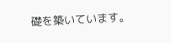礎を築いています。